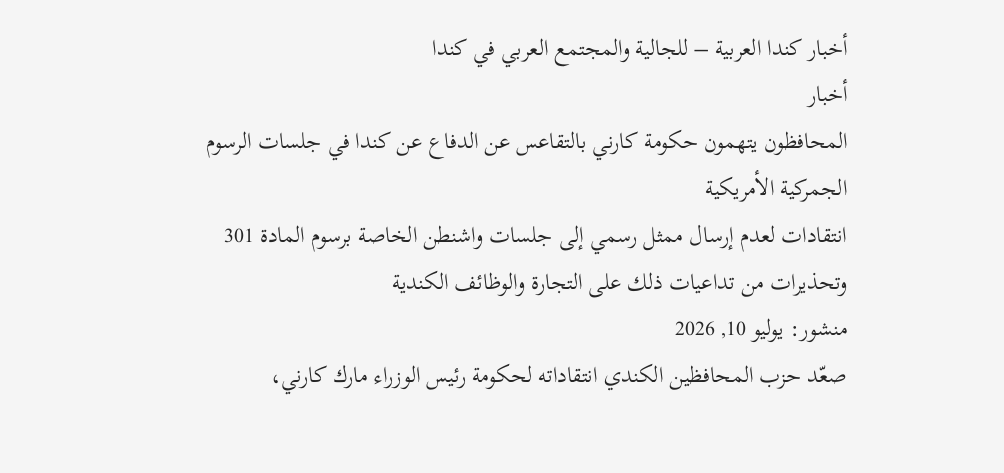أخبار كندا العربية – للجالية والمجتمع العربي في كندا
أخبار
المحافظون يتهمون حكومة كارني بالتقاعس عن الدفاع عن كندا في جلسات الرسوم الجمركية الأمريكية
انتقادات لعدم إرسال ممثل رسمي إلى جلسات واشنطن الخاصة برسوم المادة 301 وتحذيرات من تداعيات ذلك على التجارة والوظائف الكندية
منشور: يوليو 10, 2026
صعّد حزب المحافظين الكندي انتقاداته لحكومة رئيس الوزراء مارك كارني،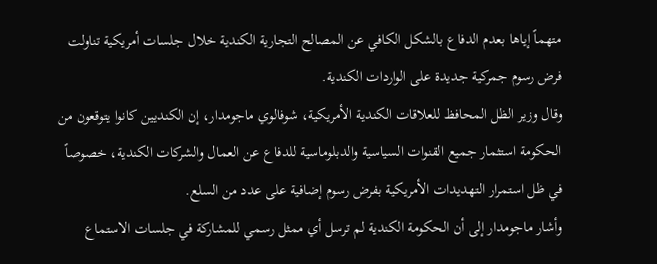متهماً إياها بعدم الدفاع بالشكل الكافي عن المصالح التجارية الكندية خلال جلسات أمريكية تناولت فرض رسوم جمركية جديدة على الواردات الكندية.
وقال وزير الظل المحافظ للعلاقات الكندية الأمريكية، شوفالوي ماجومدار، إن الكنديين كانوا يتوقعون من الحكومة استثمار جميع القنوات السياسية والدبلوماسية للدفاع عن العمال والشركات الكندية، خصوصاً في ظل استمرار التهديدات الأمريكية بفرض رسوم إضافية على عدد من السلع.
وأشار ماجومدار إلى أن الحكومة الكندية لم ترسل أي ممثل رسمي للمشاركة في جلسات الاستماع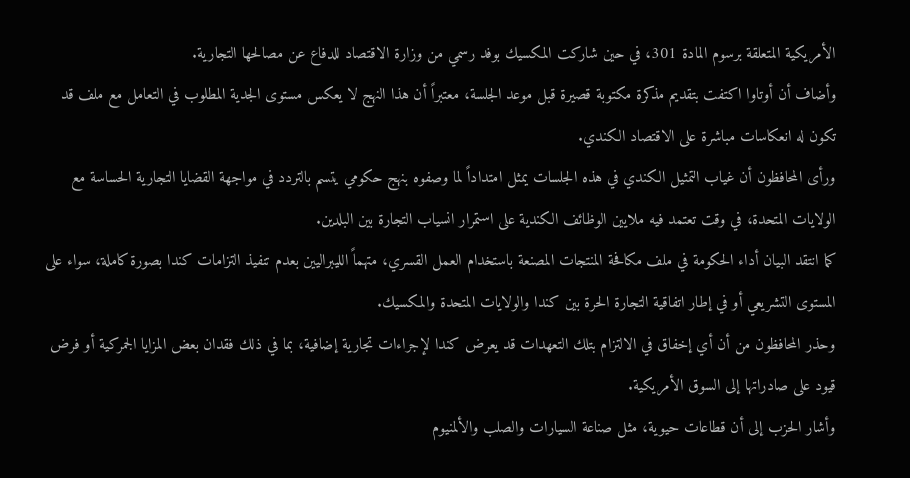الأمريكية المتعلقة برسوم المادة 301، في حين شاركت المكسيك بوفد رسمي من وزارة الاقتصاد للدفاع عن مصالحها التجارية.
وأضاف أن أوتاوا اكتفت بتقديم مذكرة مكتوبة قصيرة قبل موعد الجلسة، معتبراً أن هذا النهج لا يعكس مستوى الجدية المطلوب في التعامل مع ملف قد تكون له انعكاسات مباشرة على الاقتصاد الكندي.
ورأى المحافظون أن غياب التمثيل الكندي في هذه الجلسات يمثل امتداداً لما وصفوه بنهج حكومي يتسم بالتردد في مواجهة القضايا التجارية الحساسة مع الولايات المتحدة، في وقت تعتمد فيه ملايين الوظائف الكندية على استمرار انسياب التجارة بين البلدين.
كما انتقد البيان أداء الحكومة في ملف مكافحة المنتجات المصنعة باستخدام العمل القسري، متهماً الليبراليين بعدم تنفيذ التزامات كندا بصورة كاملة، سواء على المستوى التشريعي أو في إطار اتفاقية التجارة الحرة بين كندا والولايات المتحدة والمكسيك.
وحذر المحافظون من أن أي إخفاق في الالتزام بتلك التعهدات قد يعرض كندا لإجراءات تجارية إضافية، بما في ذلك فقدان بعض المزايا الجمركية أو فرض قيود على صادراتها إلى السوق الأمريكية.
وأشار الحزب إلى أن قطاعات حيوية، مثل صناعة السيارات والصلب والألمنيوم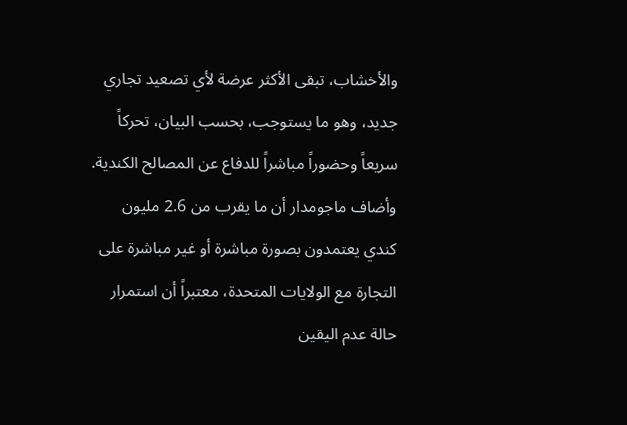والأخشاب، تبقى الأكثر عرضة لأي تصعيد تجاري جديد، وهو ما يستوجب، بحسب البيان، تحركاً سريعاً وحضوراً مباشراً للدفاع عن المصالح الكندية.
وأضاف ماجومدار أن ما يقرب من 2.6 مليون كندي يعتمدون بصورة مباشرة أو غير مباشرة على التجارة مع الولايات المتحدة، معتبراً أن استمرار حالة عدم اليقين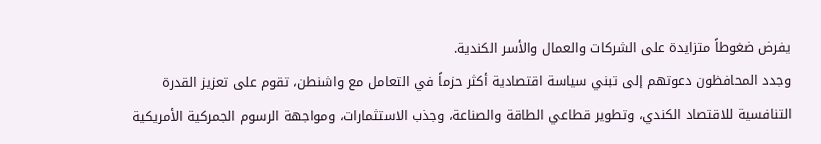يفرض ضغوطاً متزايدة على الشركات والعمال والأسر الكندية.
وجدد المحافظون دعوتهم إلى تبني سياسة اقتصادية أكثر حزماً في التعامل مع واشنطن، تقوم على تعزيز القدرة التنافسية للاقتصاد الكندي، وتطوير قطاعي الطاقة والصناعة، وجذب الاستثمارات، ومواجهة الرسوم الجمركية الأمريكية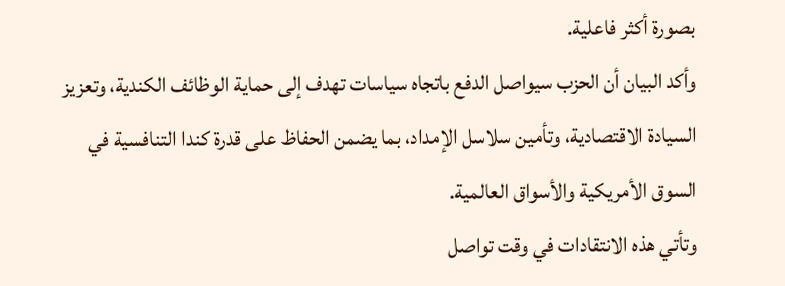بصورة أكثر فاعلية.
وأكد البيان أن الحزب سيواصل الدفع باتجاه سياسات تهدف إلى حماية الوظائف الكندية، وتعزيز السيادة الاقتصادية، وتأمين سلاسل الإمداد، بما يضمن الحفاظ على قدرة كندا التنافسية في السوق الأمريكية والأسواق العالمية.
وتأتي هذه الانتقادات في وقت تواصل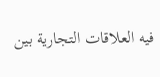فيه العلاقات التجارية بين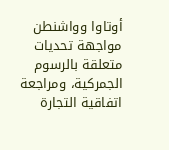أوتاوا وواشنطن مواجهة تحديات متعلقة بالرسوم الجمركية، ومراجعة اتفاقية التجارة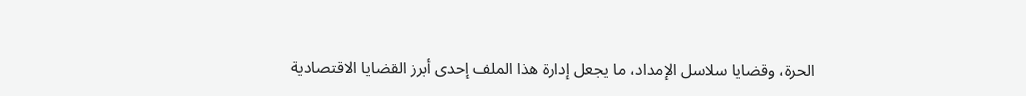الحرة، وقضايا سلاسل الإمداد، ما يجعل إدارة هذا الملف إحدى أبرز القضايا الاقتصادية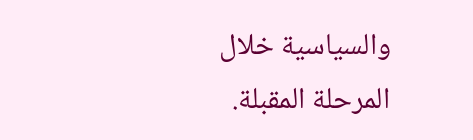والسياسية خلال المرحلة المقبلة.